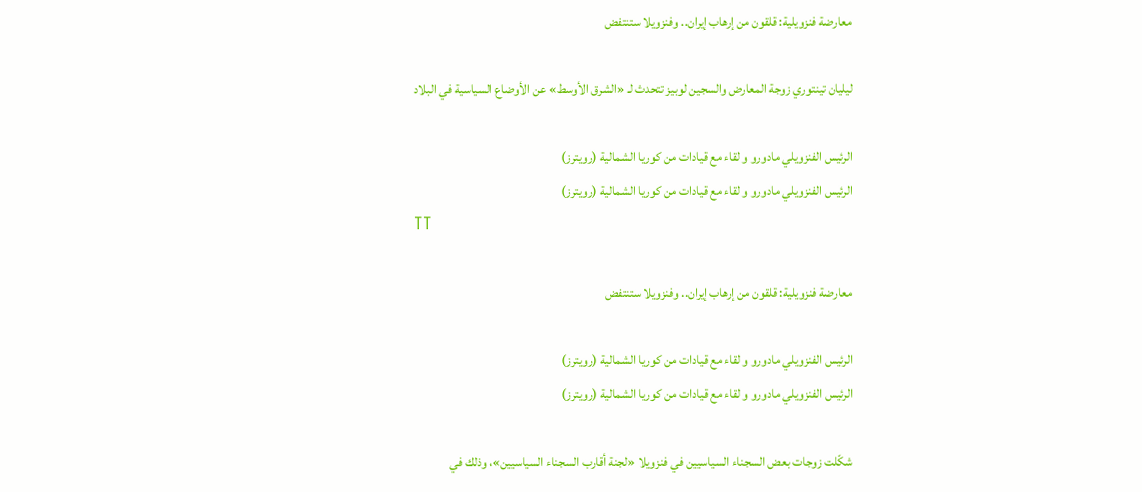معارضة فنزويلية: قلقون من إرهاب إيران.. وفنزويلا ستنتفض

ليليان تينتوري زوجة المعارض والسجين لوبيز تتحدث لـ «الشرق الأوسط» عن الأوضاع السياسية في البلاد

الرئيس الفنزويلي مادورو و لقاء مع قيادات من كوريا الشمالية (رويترز)
الرئيس الفنزويلي مادورو و لقاء مع قيادات من كوريا الشمالية (رويترز)
TT

معارضة فنزويلية: قلقون من إرهاب إيران.. وفنزويلا ستنتفض

الرئيس الفنزويلي مادورو و لقاء مع قيادات من كوريا الشمالية (رويترز)
الرئيس الفنزويلي مادورو و لقاء مع قيادات من كوريا الشمالية (رويترز)

شكّلت زوجات بعض السجناء السياسيين في فنزويلا «لجنة أقارب السجناء السياسيين»، وذلك في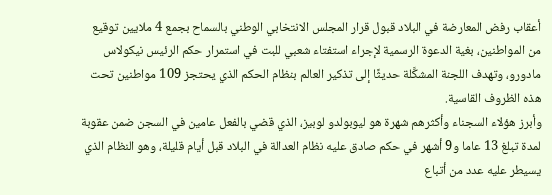أعقاب رفض المعارضة في البلاد قبول قرار المجلس الانتخابي الوطني بالسماح بجمع 4 ملايين توقيع من المواطنين، بغية الدعوة الرسمية لإجراء استفتاء شعبي للبت في استمرار حكم الرئيس نيكولاس مادورو، وتهدف اللجنة المشكَّلة حديثًا إلى تذكير العالم بنظام الحكم الذي يحتجز 109 مواطنين تحت هذه الظروف القاسية.
وأبرز هؤلاء السجناء وأكثرهم شهرة هو ليوبولدو لوبيز، الذي قضي بالفعل عامين في السجن ضمن عقوبة لمدة تبلغ 13 عاما و9 أشهر في حكم صادق عليه نظام العدالة في البلاد قبل أيام قليلة، وهو النظام الذي يسيطر عليه عدد من أتباع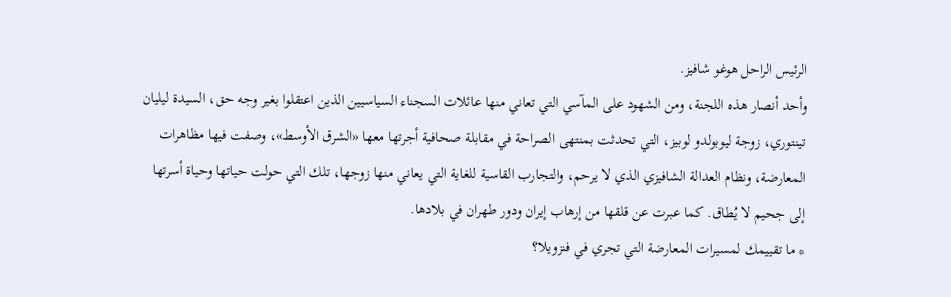الرئيس الراحل هوغو شافيز.
وأحد أنصار هذه اللجنة، ومن الشهود على المآسي التي تعاني منها عائلات السجناء السياسيين الذين اعتقلوا بغير وجه حق، السيدة ليليان تينتوري، زوجة ليوبولدو لوبيز، التي تحدثت بمنتهى الصراحة في مقابلة صحافية أجرتها معها «الشرق الأوسط»، وصفت فيها مظاهرات المعارضة، ونظام العدالة الشافيزي الذي لا يرحم، والتجارب القاسية للغاية التي يعاني منها زوجها، تلك التي حولت حياتها وحياة أسرتها إلى جحيم لا يُطاق. كما عبرت عن قلقها من إرهاب إيران ودور طهران في بلادها.
* ما تقييمك لمسيرات المعارضة التي تجري في فنزويلا؟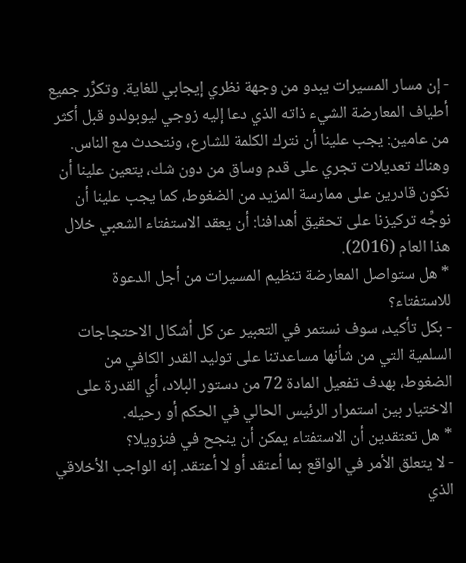- إن مسار المسيرات يبدو من وجهة نظري إيجابي للغاية. وتكرِّر جميع أطياف المعارضة الشيء ذاته الذي دعا إليه زوجي ليوبولدو قبل أكثر من عامين: يجب علينا أن نترك الكلمة للشارع، ونتحدث مع الناس. وهناك تعديلات تجري على قدم وساق من دون شك، يتعين علينا أن نكون قادرين على ممارسة المزيد من الضغوط، كما يجب علينا أن نوجِّه تركيزنا على تحقيق أهدافنا: أن يعقد الاستفتاء الشعبي خلال هذا العام (2016).
* هل ستواصل المعارضة تنظيم المسيرات من أجل الدعوة للاستفتاء؟
- بكل تأكيد، سوف نستمر في التعبير عن كل أشكال الاحتجاجات السلمية التي من شأنها مساعدتنا على توليد القدر الكافي من الضغوط، بهدف تفعيل المادة 72 من دستور البلاد، أي القدرة على الاختيار بين استمرار الرئيس الحالي في الحكم أو رحيله.
* هل تعتقدين أن الاستفتاء يمكن أن ينجح في فنزويلا؟
- لا يتعلق الأمر في الواقع بما أعتقد أو لا أعتقد. إنه الواجب الأخلاقي الذي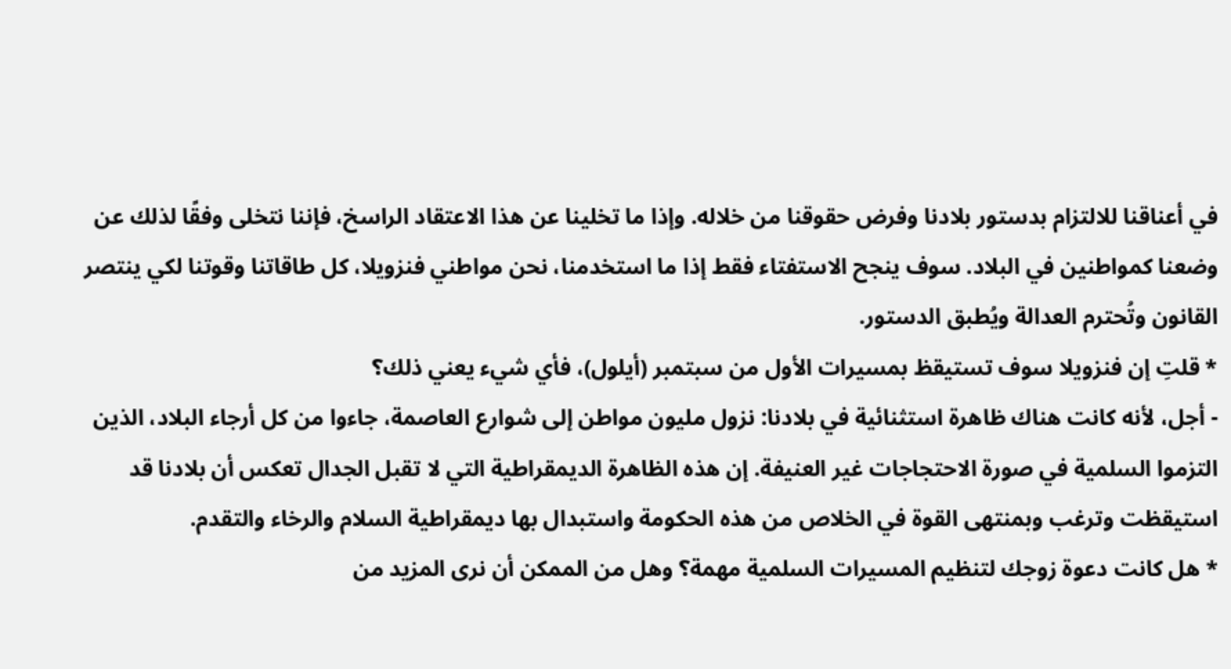في أعناقنا للالتزام بدستور بلادنا وفرض حقوقنا من خلاله. وإذا ما تخلينا عن هذا الاعتقاد الراسخ، فإننا نتخلى وفقًا لذلك عن وضعنا كمواطنين في البلاد. سوف ينجح الاستفتاء فقط إذا ما استخدمنا، نحن مواطني فنزويلا، كل طاقاتنا وقوتنا لكي ينتصر القانون وتُحترم العدالة ويُطبق الدستور.
* قلتِ إن فنزويلا سوف تستيقظ بمسيرات الأول من سبتمبر (أيلول)، فأي شيء يعني ذلك؟
- أجل، لأنه كانت هناك ظاهرة استثنائية في بلادنا: نزول مليون مواطن إلى شوارع العاصمة، جاءوا من كل أرجاء البلاد، الذين التزموا السلمية في صورة الاحتجاجات غير العنيفة. إن هذه الظاهرة الديمقراطية التي لا تقبل الجدال تعكس أن بلادنا قد استيقظت وترغب وبمنتهى القوة في الخلاص من هذه الحكومة واستبدال بها ديمقراطية السلام والرخاء والتقدم.
* هل كانت دعوة زوجك لتنظيم المسيرات السلمية مهمة؟ وهل من الممكن أن نرى المزيد من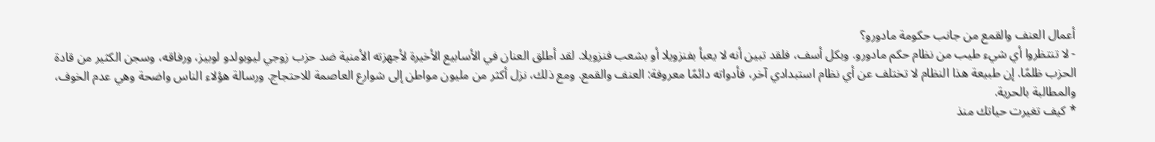أعمال العنف والقمع من جانب حكومة مادورو؟
- لا تنتظروا أي شيء طيب من نظام حكم مادورو. وبكل أسف، فلقد تبين أنه لا يعبأ بفنزويلا أو بشعب فنزويلا. لقد أطلق العنان في الأسابيع الأخيرة لأجهزته الأمنية ضد حزب زوجي ليوبولدو لوبيز، ورفاقه، وسجن الكثير من قادة الحزب ظلمًا. إن طبيعة هذا النظام لا تختلف عن أي نظام استبدادي آخر، فأدواته دائمًا معروفة: العنف والقمع. ومع ذلك، نزل أكثر من مليون مواطن إلى شوارع العاصمة للاحتجاج. ورسالة هؤلاء الناس واضحة وهي عدم الخوف، والمطالبة بالحرية.
* كيف تغيرت حياتك منذ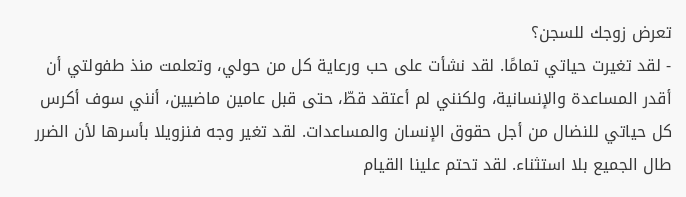تعرض زوجك للسجن؟
- لقد تغيرت حياتي تمامًا. لقد نشأت على حب ورعاية كل من حولي، وتعلمت منذ طفولتي أن أقدر المساعدة والإنسانية، ولكنني لم أعتقد قطّ، حتى قبل عامين ماضيين، أنني سوف أكرس كل حياتي للنضال من أجل حقوق الإنسان والمساعدات. لقد تغير وجه فنزويلا بأسرها لأن الضرر طال الجميع بلا استثناء. لقد تحتم علينا القيام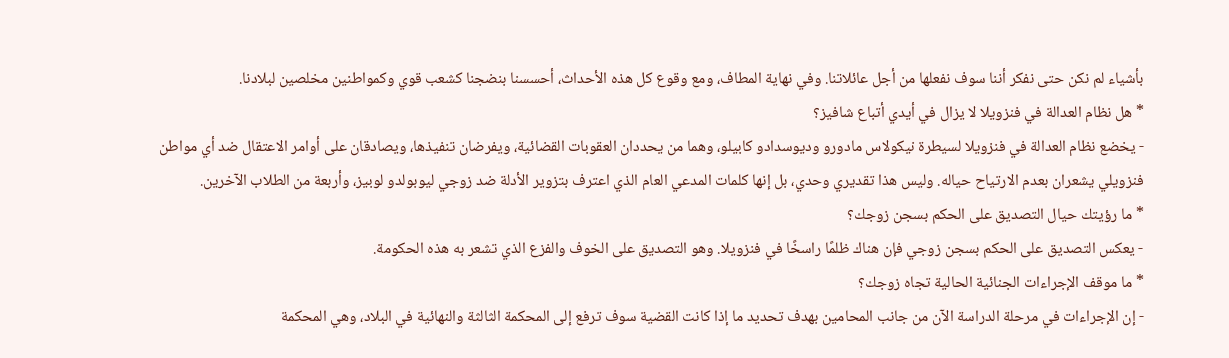بأشياء لم نكن حتى نفكر أننا سوف نفعلها من أجل عائلاتنا. وفي نهاية المطاف، ومع وقوع كل هذه الأحداث، أحسسنا بنضجنا كشعب قوي وكمواطنين مخلصين لبلادنا.
* هل نظام العدالة في فنزويلا لا يزال في أيدي أتباع شافيز؟
- يخضع نظام العدالة في فنزويلا لسيطرة نيكولاس مادورو وديوسدادو كابيلو، وهما من يحددان العقوبات القضائية، ويفرضان تنفيذها، ويصادقان على أوامر الاعتقال ضد أي مواطن فنزويلي يشعران بعدم الارتياح حياله. وليس هذا تقديري وحدي، بل إنها كلمات المدعي العام الذي اعترف بتزوير الأدلة ضد زوجي ليوبولدو لوبيز، وأربعة من الطلاب الآخرين.
* ما رؤيتك حيال التصديق على الحكم بسجن زوجك؟
- يعكس التصديق على الحكم بسجن زوجي فإن هناك ظلمًا راسخًا في فنزويلا. وهو التصديق على الخوف والفزع الذي تشعر به هذه الحكومة.
* ما موقف الإجراءات الجنائية الحالية تجاه زوجك؟
- إن الإجراءات في مرحلة الدراسة الآن من جانب المحامين بهدف تحديد ما إذا كانت القضية سوف ترفع إلى المحكمة الثالثة والنهائية في البلاد، وهي المحكمة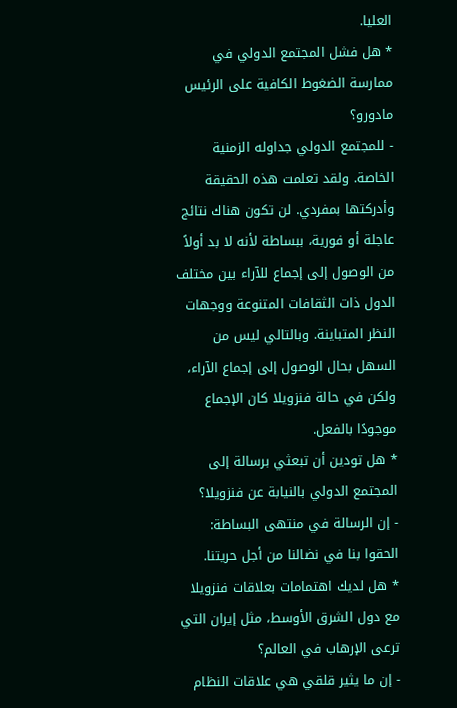العليا.
* هل فشل المجتمع الدولي في ممارسة الضغوط الكافية على الرئيس مادورو؟
- للمجتمع الدولي جداوله الزمنية الخاصة. ولقد تعلمت هذه الحقيقة وأدركتها بمفردي. لن تكون هناك نتائج عاجلة أو فورية، ببساطة لأنه لا بد أولاً من الوصول إلى إجماع للآراء بين مختلف الدول ذات الثقافات المتنوعة ووجهات النظر المتباينة. وبالتالي ليس من السهل بحال الوصول إلى إجماع الآراء، ولكن في حالة فنزويلا كان الإجماع موجودًا بالفعل.
* هل تودين أن تبعثي برسالة إلى المجتمع الدولي بالنيابة عن فنزويلا؟
- إن الرسالة في منتهى البساطة: الحقوا بنا في نضالنا من أجل حريتنا.
* هل لديك اهتمامات بعلاقات فنزويلا مع دول الشرق الأوسط، مثل إيران التي ترعى الإرهاب في العالم؟
- إن ما يثير قلقي هي علاقات النظام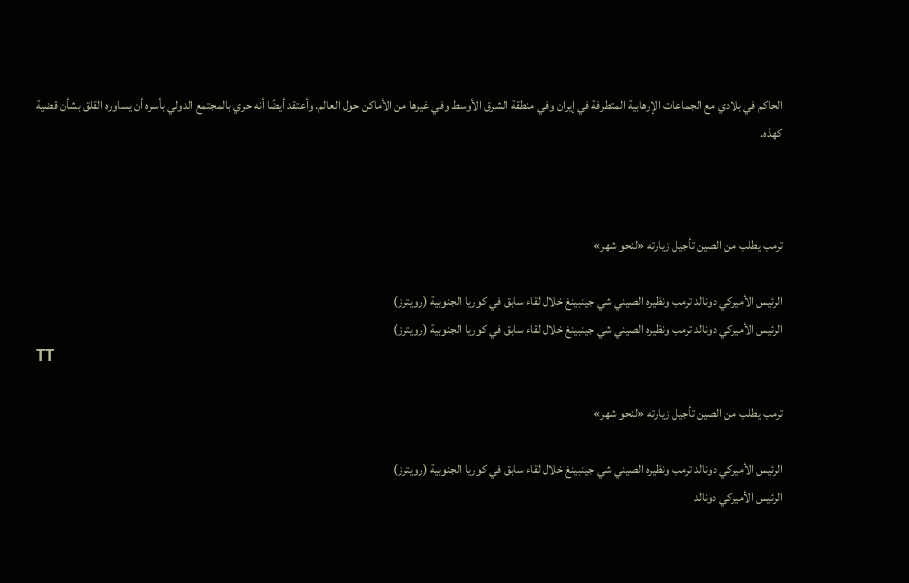الحاكم في بلادي مع الجماعات الإرهابية المتطرفة في إيران وفي منطقة الشرق الأوسط وفي غيرها من الأماكن حول العالم. وأعتقد أيضًا أنه حري بالمجتمع الدولي بأسره أن يساوره القلق بشأن قضية كهذه.



ترمب يطلب من الصين تأجيل زيارته «لنحو شهر»

الرئيس الأميركي دونالد ترمب ونظيره الصيني شي جينبينغ خلال لقاء سابق في كوريا الجنوبية (رويترز)
الرئيس الأميركي دونالد ترمب ونظيره الصيني شي جينبينغ خلال لقاء سابق في كوريا الجنوبية (رويترز)
TT

ترمب يطلب من الصين تأجيل زيارته «لنحو شهر»

الرئيس الأميركي دونالد ترمب ونظيره الصيني شي جينبينغ خلال لقاء سابق في كوريا الجنوبية (رويترز)
الرئيس الأميركي دونالد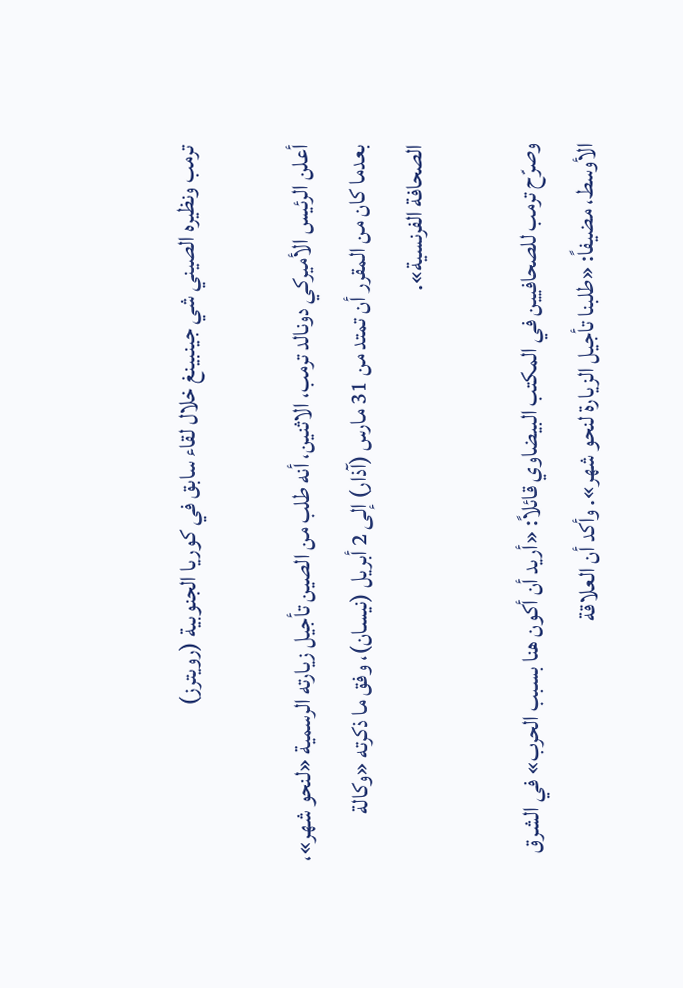ترمب ونظيره الصيني شي جينبينغ خلال لقاء سابق في كوريا الجنوبية (رويترز)

أعلن الرئيس الأميركي دونالد ترمب، الاثنين، أنه طلب من الصين تأجيل زيارته الرسمية «لنحو شهر»، بعدما كان من المقرر أن تمتد من 31 مارس (آذار) إلى 2 أبريل (نيسان)، وفق ما ذكرته «وكالة الصحافة الفرنسية».

وصرّح ترمب للصحافيين في المكتب البيضاوي قائلاً: «أريد أن أكون هنا بسبب الحرب» في الشرق الأوسط، مضيفاً: «طلبنا تأجيل الزيارة لنحو شهر». وأكد أن العلاقة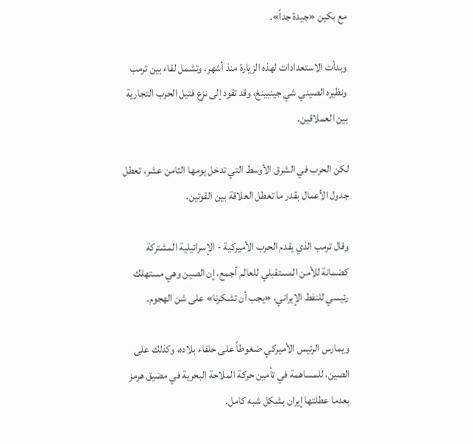مع بكين «جيدة جداً».

وبدأت الاستعدادات لهذه الزيارة منذ أشهر، وتشمل لقاء بين ترمب ونظيره الصيني شي جينبينغ، وقد تقود إلى نزع فتيل الحرب التجارية بين العملاقين.

لكن الحرب في الشرق الأوسط التي تدخل يومها الثامن عشر، تعطل جدول الأعمال بقدر ما تعطل العلاقة بين القوتين.

وقال ترمب الذي يقدم الحرب الأميركية - الإسرائيلية المشتركة كضمانة للأمن المستقبلي للعالم أجمع، إن الصين وهي مستهلك رئيسي للنفط الإيراني، «يجب أن تشكرنا» على شن الهجوم.

ويمارس الرئيس الأميركي ضغوطاً على حلفاء بلاده، وكذلك على الصين، للمساهمة في تأمين حركة الملاحة البحرية في مضيق هرمز بعدما عطلتها إيران بشكل شبه كامل.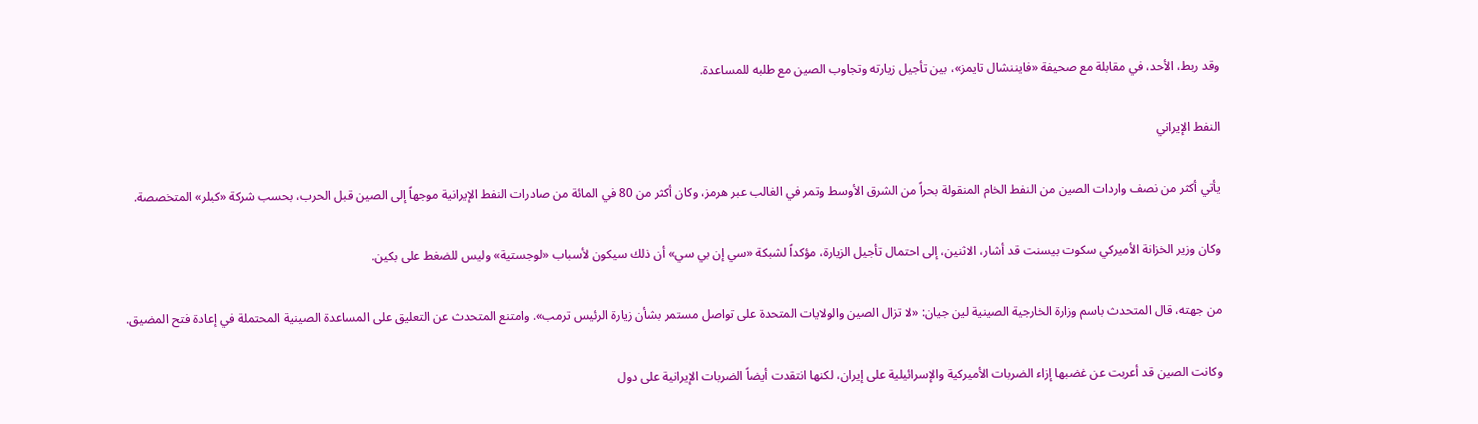وقد ربط، الأحد، في مقابلة مع صحيفة «فايننشال تايمز»، بين تأجيل زيارته وتجاوب الصين مع طلبه للمساعدة.

النفط الإيراني

يأتي أكثر من نصف واردات الصين من النفط الخام المنقولة بحراً من الشرق الأوسط وتمر في الغالب عبر هرمز، وكان أكثر من 80 في المائة من صادرات النفط الإيرانية موجهاً إلى الصين قبل الحرب، بحسب شركة «كبلر» المتخصصة.

وكان وزير الخزانة الأميركي سكوت بيسنت قد أشار، الاثنين، إلى احتمال تأجيل الزيارة، مؤكداً لشبكة «سي إن بي سي» أن ذلك سيكون لأسباب «لوجستية» وليس للضغط على بكين.

من جهته، قال المتحدث باسم وزارة الخارجية الصينية لين جيان: «لا تزال الصين والولايات المتحدة على تواصل مستمر بشأن زيارة الرئيس ترمب». وامتنع المتحدث عن التعليق على المساعدة الصينية المحتملة في إعادة فتح المضيق.

وكانت الصين قد أعربت عن غضبها إزاء الضربات الأميركية والإسرائيلية على إيران، لكنها انتقدت أيضاً الضربات الإيرانية على دول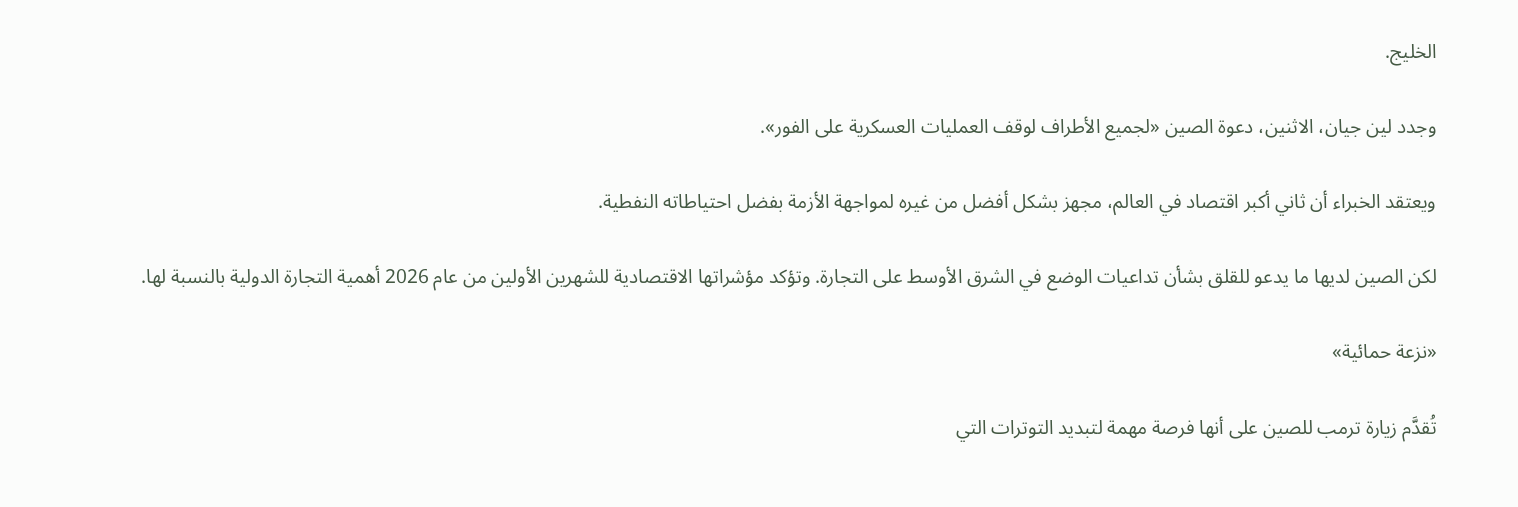الخليج.

وجدد لين جيان، الاثنين، دعوة الصين «لجميع الأطراف لوقف العمليات العسكرية على الفور».

ويعتقد الخبراء أن ثاني أكبر اقتصاد في العالم، مجهز بشكل أفضل من غيره لمواجهة الأزمة بفضل احتياطاته النفطية.

لكن الصين لديها ما يدعو للقلق بشأن تداعيات الوضع في الشرق الأوسط على التجارة. وتؤكد مؤشراتها الاقتصادية للشهرين الأولين من عام 2026 أهمية التجارة الدولية بالنسبة لها.

«نزعة حمائية»

تُقدَّم زيارة ترمب للصين على أنها فرصة مهمة لتبديد التوترات التي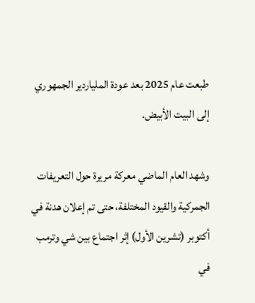طبعت عام 2025 بعد عودة الملياردير الجمهوري إلى البيت الأبيض.

وشهد العام الماضي معركة مريرة حول التعريفات الجمركية والقيود المختلفة، حتى تم إعلان هدنة في أكتوبر (تشرين الأول) إثر اجتماع بين شي وترمب في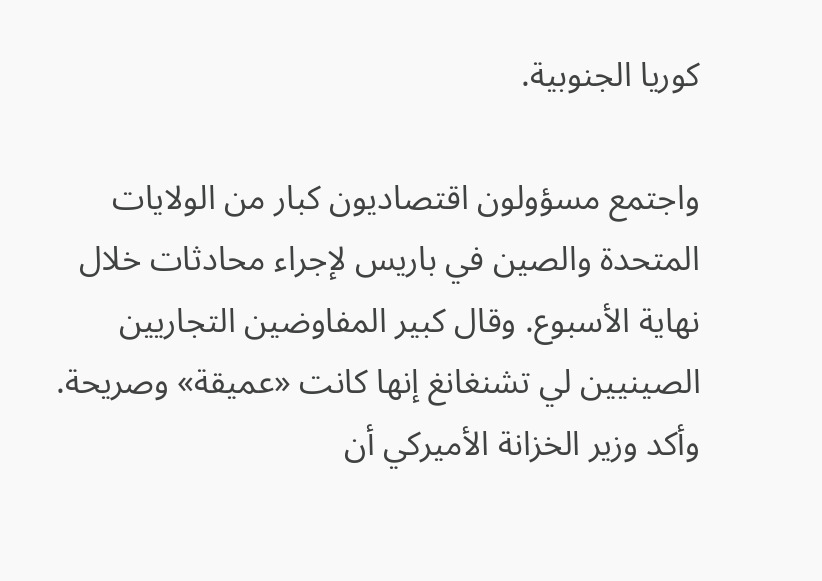كوريا الجنوبية.

واجتمع مسؤولون اقتصاديون كبار من الولايات المتحدة والصين في باريس لإجراء محادثات خلال نهاية الأسبوع. وقال كبير المفاوضين التجاريين الصينيين لي تشنغانغ إنها كانت «عميقة» وصريحة. وأكد وزير الخزانة الأميركي أن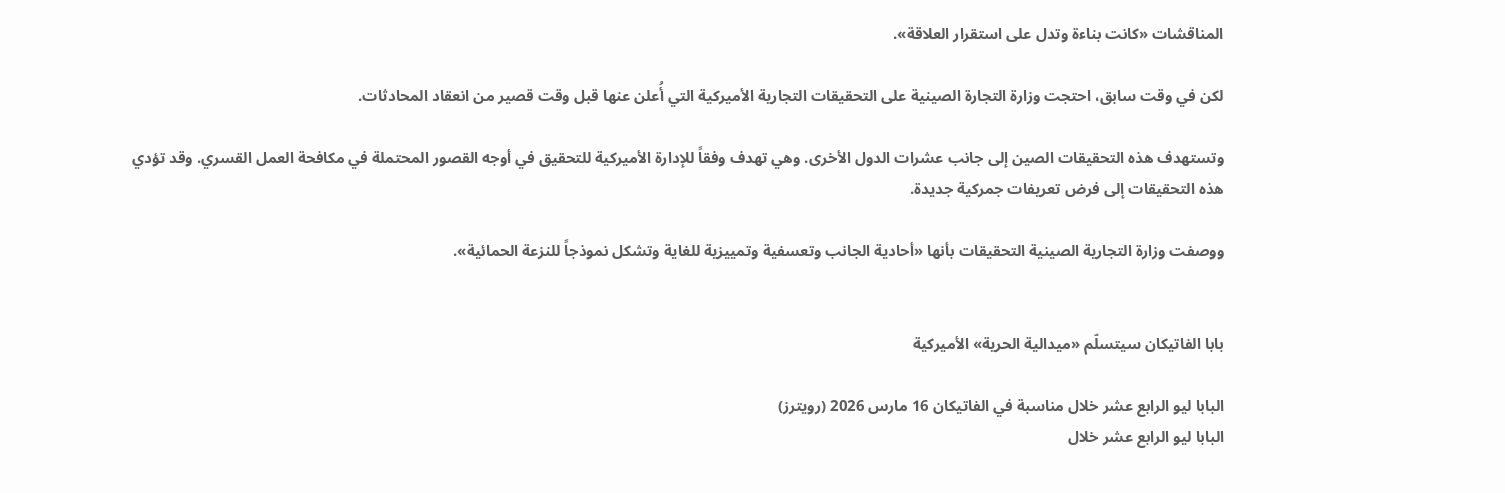المناقشات «كانت بناءة وتدل على استقرار العلاقة».

لكن في وقت سابق، احتجت وزارة التجارة الصينية على التحقيقات التجارية الأميركية التي أُعلن عنها قبل وقت قصير من انعقاد المحادثات.

وتستهدف هذه التحقيقات الصين إلى جانب عشرات الدول الأخرى. وهي تهدف وفقاً للإدارة الأميركية للتحقيق في أوجه القصور المحتملة في مكافحة العمل القسري. وقد تؤدي هذه التحقيقات إلى فرض تعريفات جمركية جديدة.

ووصفت وزارة التجارية الصينية التحقيقات بأنها «أحادية الجانب وتعسفية وتمييزية للغاية وتشكل نموذجاً للنزعة الحمائية».


بابا الفاتيكان سيتسلّم «ميدالية الحرية» الأميركية

البابا ليو الرابع عشر خلال مناسبة في الفاتيكان 16 مارس 2026 (رويترز)
البابا ليو الرابع عشر خلال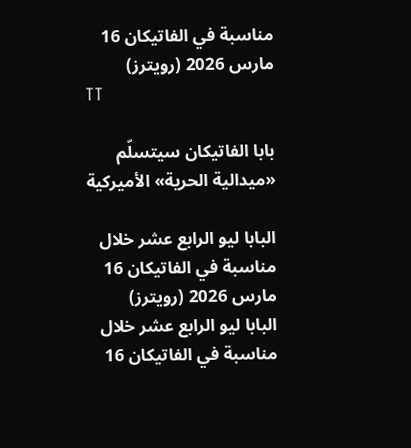مناسبة في الفاتيكان 16 مارس 2026 (رويترز)
TT

بابا الفاتيكان سيتسلّم «ميدالية الحرية» الأميركية

البابا ليو الرابع عشر خلال مناسبة في الفاتيكان 16 مارس 2026 (رويترز)
البابا ليو الرابع عشر خلال مناسبة في الفاتيكان 16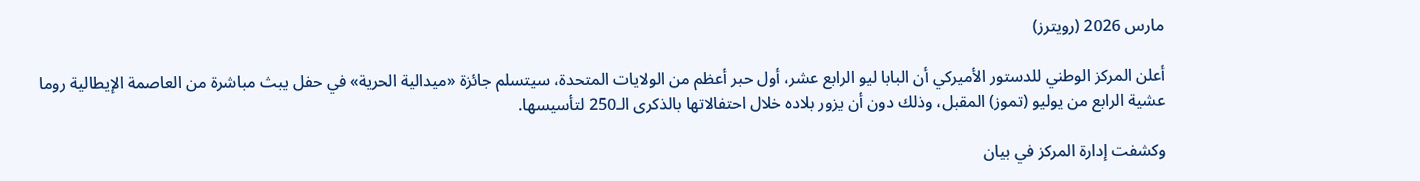مارس 2026 (رويترز)

أعلن المركز الوطني للدستور الأميركي أن البابا ليو الرابع عشر، أول حبر أعظم من الولايات المتحدة، سيتسلم جائزة «ميدالية الحرية» في حفل يبث مباشرة من العاصمة الإيطالية روما عشية الرابع من يوليو (تموز) المقبل، وذلك دون أن يزور بلاده خلال احتفالاتها بالذكرى الـ250 لتأسيسها.

وكشفت إدارة المركز في بيان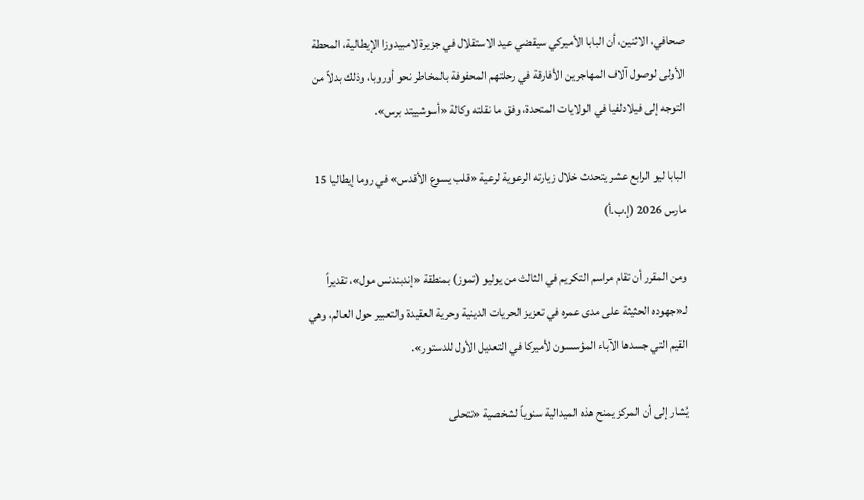صحافي، الاثنين، أن البابا الأميركي سيقضي عيد الاستقلال في جزيرة لامبيدوزا الإيطالية، المحطة الأولى لوصول آلاف المهاجرين الأفارقة في رحلتهم المحفوفة بالمخاطر نحو أوروبا، وذلك بدلاً من التوجه إلى فيلادلفيا في الولايات المتحدة، وفق ما نقلته وكالة «أسوشييتد برس».

البابا ليو الرابع عشر يتحدث خلال زيارته الرعوية لرعية «قلب يسوع الأقدس» في روما إيطاليا 15 مارس 2026 (إ.ب.أ)

ومن المقرر أن تقام مراسم التكريم في الثالث من يوليو (تموز) بمنطقة «إندبندنس مول»، تقديراً لـ«جهوده الحثيثة على مدى عمره في تعزيز الحريات الدينية وحرية العقيدة والتعبير حول العالم، وهي القيم التي جسدها الآباء المؤسسون لأميركا في التعديل الأول للدستور».

يُشار إلى أن المركز يمنح هذه الميدالية سنوياً لشخصية «تتحلى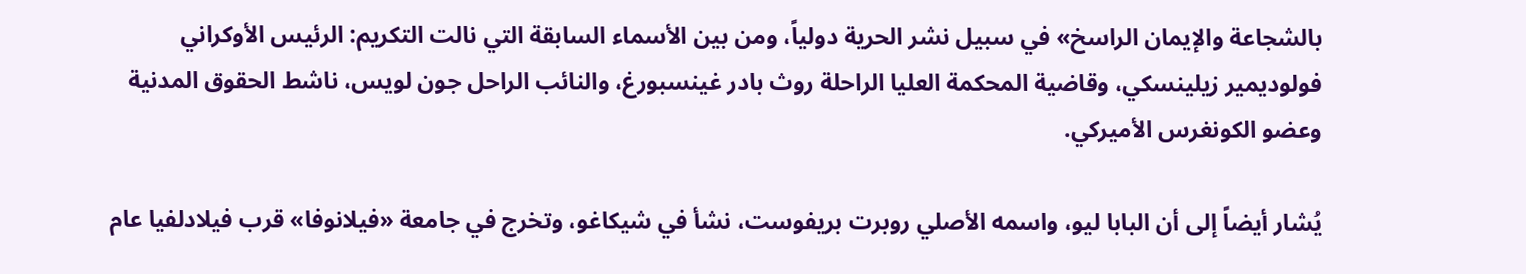بالشجاعة والإيمان الراسخ» في سبيل نشر الحرية دولياً، ومن بين الأسماء السابقة التي نالت التكريم: الرئيس الأوكراني فولوديمير زيلينسكي، وقاضية المحكمة العليا الراحلة روث بادر غينسبورغ، والنائب الراحل جون لويس، ناشط الحقوق المدنية وعضو الكونغرس الأميركي.

يُشار أيضاً إلى أن البابا ليو، واسمه الأصلي روبرت بريفوست، نشأ في شيكاغو، وتخرج في جامعة «فيلانوفا» قرب فيلادلفيا عام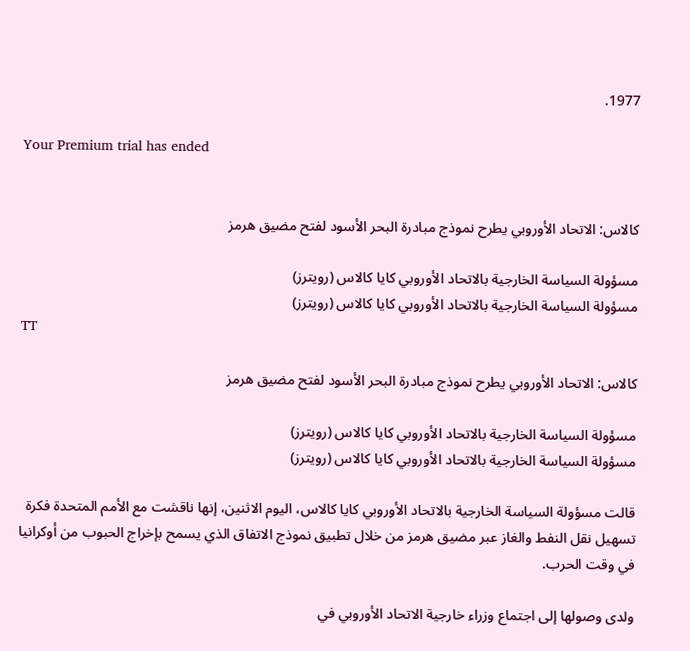1977.

Your Premium trial has ended


كالاس: الاتحاد الأوروبي يطرح نموذج مبادرة البحر الأسود لفتح مضيق هرمز

مسؤولة السياسة الخارجية بالاتحاد الأوروبي كايا كالاس ‌(رويترز)
مسؤولة السياسة الخارجية بالاتحاد الأوروبي كايا كالاس ‌(رويترز)
TT

كالاس: الاتحاد الأوروبي يطرح نموذج مبادرة البحر الأسود لفتح مضيق هرمز

مسؤولة السياسة الخارجية بالاتحاد الأوروبي كايا كالاس ‌(رويترز)
مسؤولة السياسة الخارجية بالاتحاد الأوروبي كايا كالاس ‌(رويترز)

قالت مسؤولة السياسة الخارجية بالاتحاد الأوروبي كايا كالاس، اليوم ‌الاثنين، إنها ناقشت مع الأمم المتحدة فكرة تسهيل نقل النفط والغاز عبر مضيق هرمز من خلال تطبيق نموذج الاتفاق الذي يسمح بإخراج الحبوب من أوكرانيا في وقت الحرب.

ولدى وصولها إلى اجتماع وزراء خارجية الاتحاد الأوروبي في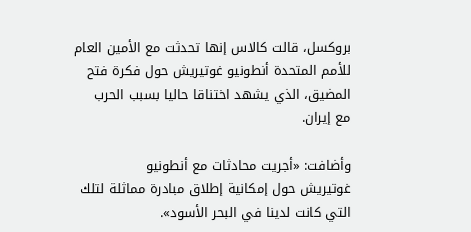بروكسل، قالت كالاس إنها تحدثت مع الأمين العام للأمم المتحدة أنطونيو غوتيريش حول فكرة فتح المضيق، الذي يشهد اختناقا حاليا بسبب ‌الحرب مع ‌إيران.

وأضافت: «أجريت محادثات مع أنطونيو غوتيريش ‌حول إمكانية إطلاق مبادرة مماثلة لتلك التي كانت لدينا في البحر الأسود».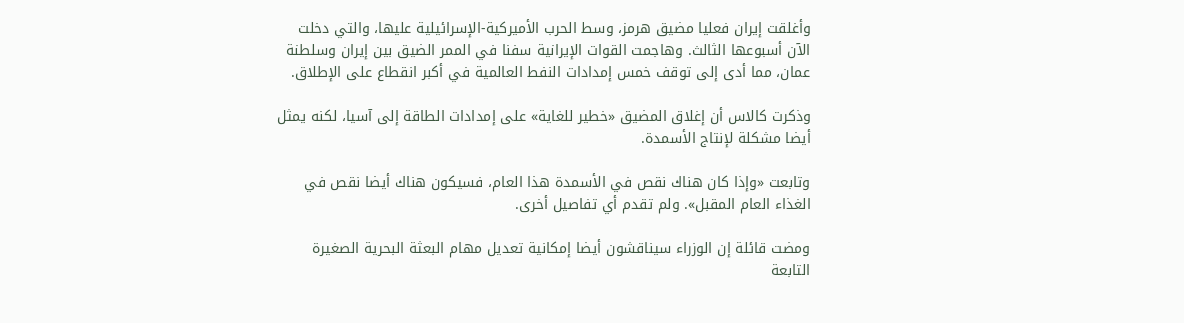وأغلقت إيران فعليا مضيق هرمز، وسط الحرب الأميركية-الإسرائيلية عليها، والتي دخلت الآن أسبوعها الثالث. وهاجمت القوات الإيرانية سفنا في الممر الضيق بين إيران وسلطنة عمان، مما أدى إلى توقف خمس إمدادات النفط العالمية في أكبر انقطاع على الإطلاق.

وذكرت كالاس أن إغلاق المضيق «خطير ‌للغاية» على إمدادات الطاقة إلى ‌آسيا، لكنه يمثل أيضا مشكلة لإنتاج الأسمدة.

وتابعت «وإذا كان ‌هناك نقص في الأسمدة هذا العام، فسيكون هناك أيضا ‌نقص في الغذاء العام المقبل». ولم تقدم أي تفاصيل أخرى.

ومضت قائلة إن الوزراء سيناقشون أيضا إمكانية تعديل مهام البعثة البحرية الصغيرة التابعة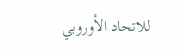للاتحاد الأوروبي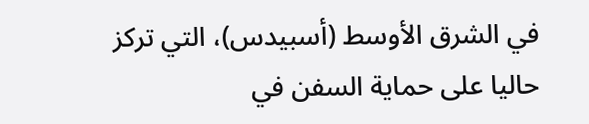في الشرق ‌الأوسط (أسبيدس)، التي تركز حاليا على حماية السفن في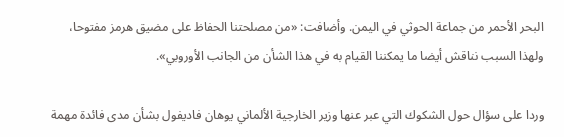البحر الأحمر من جماعة الحوثي في اليمن. وأضافت: «من مصلحتنا الحفاظ على مضيق هرمز مفتوحا، ولهذا السبب نناقش أيضا ما يمكننا القيام به في هذا الشأن من الجانب الأوروبي».

وردا على سؤال حول الشكوك التي عبر عنها وزير الخارجية الألماني يوهان فاديفول بشأن مدى فائدة مهمة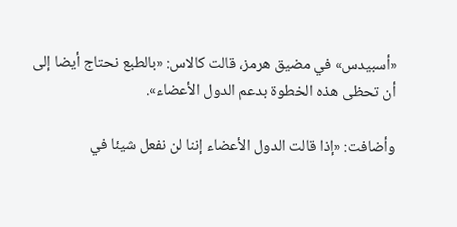«أسبيدس» في مضيق هرمز، قالت كالاس: «بالطبع نحتاج أيضا إلى أن تحظى هذه الخطوة بدعم الدول الأعضاء».

وأضافت: «إذا قالت الدول الأعضاء إننا لن نفعل شيئا في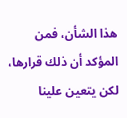هذا الشأن، فمن المؤكد أن ذلك قرارها، لكن يتعين علينا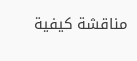مناقشة كيفية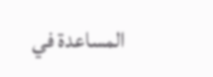المساعدة في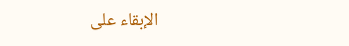الإبقاء على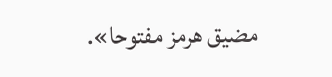مضيق هرمز مفتوحا».